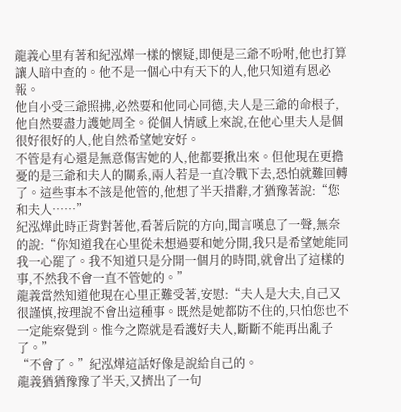龍義心里有著和紀泓燁一樣的懷疑,即便是三爺不吩咐,他也打算讓人暗中查的。他不是一個心中有天下的人,他只知道有恩必報。
他自小受三爺照拂,必然要和他同心同德,夫人是三爺的命根子,他自然要盡力護她周全。從個人情感上來說,在他心里夫人是個很好很好的人,他自然希望她安好。
不管是有心還是無意傷害她的人,他都要揪出來。但他現在更擔憂的是三爺和夫人的關系,兩人若是一直冷戰下去,恐怕就難回轉了。這些事本不該是他管的,他想了半天措辭,才猶豫著說:“您和夫人……”
紀泓燁此時正背對著他,看著后院的方向,聞言嘆息了一聲,無奈的說:“你知道我在心里從未想過要和她分開,我只是希望她能同我一心罷了。我不知道只是分開一個月的時間,就會出了這樣的事,不然我不會一直不管她的。”
龍義當然知道他現在心里正難受著,安慰:“夫人是大夫,自己又很謹慎,按理說不會出這種事。既然是她都防不住的,只怕您也不一定能察覺到。惟今之際就是看護好夫人,斷斷不能再出亂子了。”
“不會了。”紀泓燁這話好像是說給自己的。
龍義猶猶豫豫了半天,又擠出了一句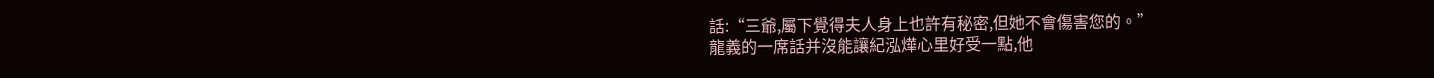話:“三爺,屬下覺得夫人身上也許有秘密,但她不會傷害您的。”
龍義的一席話并沒能讓紀泓燁心里好受一點,他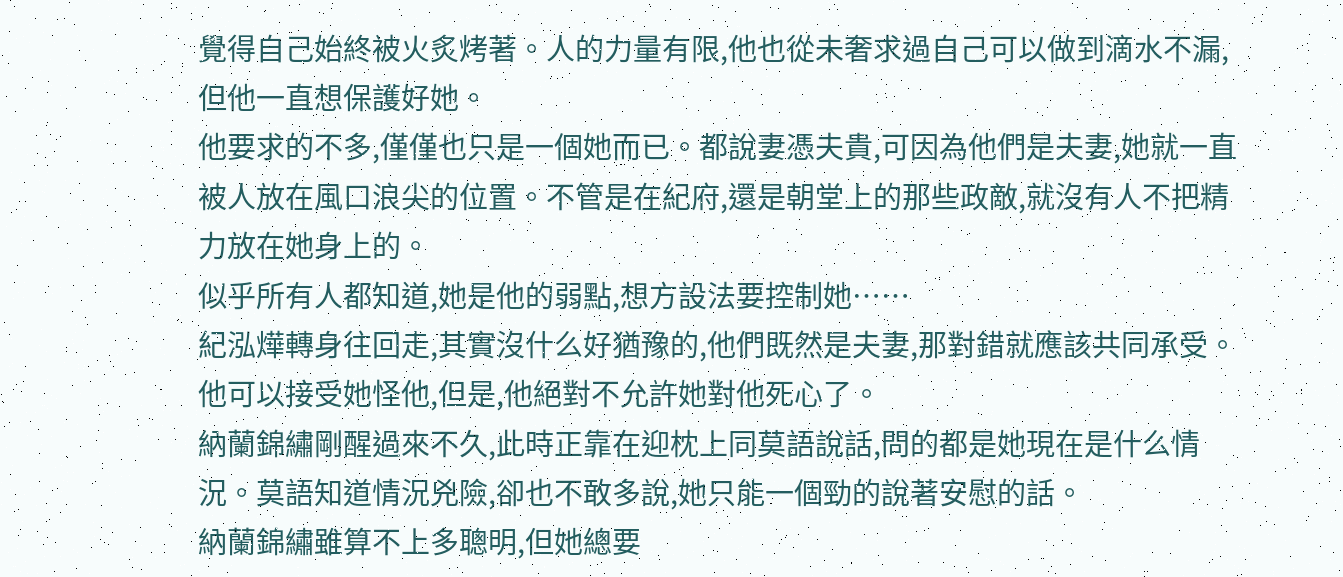覺得自己始終被火炙烤著。人的力量有限,他也從未奢求過自己可以做到滴水不漏,但他一直想保護好她。
他要求的不多,僅僅也只是一個她而已。都說妻憑夫貴,可因為他們是夫妻,她就一直被人放在風口浪尖的位置。不管是在紀府,還是朝堂上的那些政敵,就沒有人不把精力放在她身上的。
似乎所有人都知道,她是他的弱點,想方設法要控制她……
紀泓燁轉身往回走,其實沒什么好猶豫的,他們既然是夫妻,那對錯就應該共同承受。他可以接受她怪他,但是,他絕對不允許她對他死心了。
納蘭錦繡剛醒過來不久,此時正靠在迎枕上同莫語說話,問的都是她現在是什么情況。莫語知道情況兇險,卻也不敢多說,她只能一個勁的說著安慰的話。
納蘭錦繡雖算不上多聰明,但她總要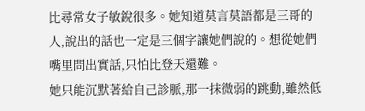比尋常女子敏銳很多。她知道莫言莫語都是三哥的人,說出的話也一定是三個字讓她們說的。想從她們嘴里問出實話,只怕比登天還難。
她只能沉默著給自己診脈,那一抹微弱的跳動,雖然低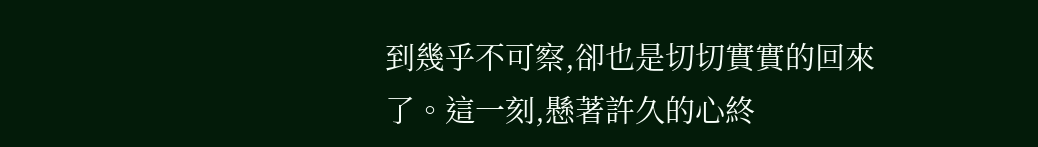到幾乎不可察,卻也是切切實實的回來了。這一刻,懸著許久的心終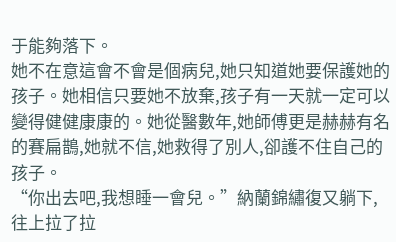于能夠落下。
她不在意這會不會是個病兒,她只知道她要保護她的孩子。她相信只要她不放棄,孩子有一天就一定可以變得健健康康的。她從醫數年,她師傅更是赫赫有名的賽扁鵲,她就不信,她救得了別人,卻護不住自己的孩子。
“你出去吧,我想睡一會兒。”納蘭錦繡復又躺下,往上拉了拉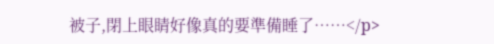被子,閉上眼睛好像真的要準備睡了……</p>